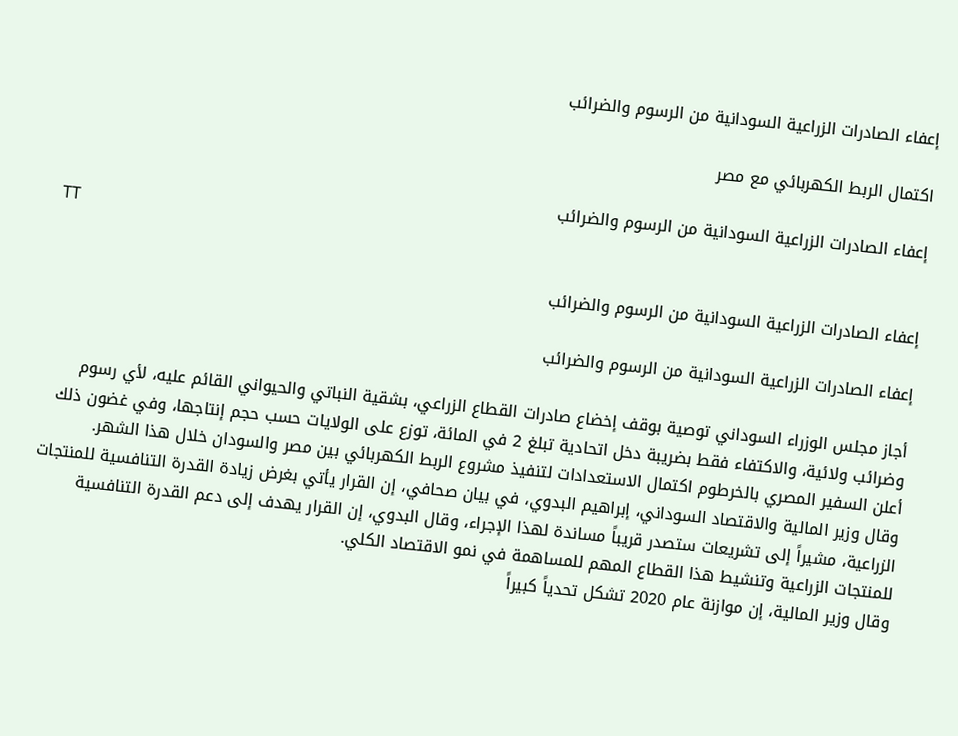إعفاء الصادرات الزراعية السودانية من الرسوم والضرائب

اكتمال الربط الكهربائي مع مصر

إعفاء الصادرات الزراعية السودانية من الرسوم والضرائب
TT

إعفاء الصادرات الزراعية السودانية من الرسوم والضرائب

إعفاء الصادرات الزراعية السودانية من الرسوم والضرائب

أجاز مجلس الوزراء السوداني توصية بوقف إخضاع صادرات القطاع الزراعي، بشقية النباتي والحيواني القائم عليه، لأي رسوم وضرائب ولائية، والاكتفاء فقط بضريبة دخل اتحادية تبلغ 2 في المائة، توزع على الولايات حسب حجم إنتاجها، وفي غضون ذلك أعلن السفير المصري بالخرطوم اكتمال الاستعدادات لتنفيذ مشروع الربط الكهربائي بين مصر والسودان خلال هذا الشهر.
وقال وزير المالية والاقتصاد السوداني، إبراهيم البدوي، في بيان صحافي، إن القرار يأتي بغرض زيادة القدرة التنافسية للمنتجات الزراعية، مشيراً إلى تشريعات ستصدر قريباً مساندة لهذا الإجراء، وقال البدوي، إن القرار يهدف إلى دعم القدرة التنافسية للمنتجات الزراعية وتنشيط هذا القطاع المهم للمساهمة في نمو الاقتصاد الكلي.
وقال وزير المالية، إن موازنة عام 2020 تشكل تحدياً كبيراً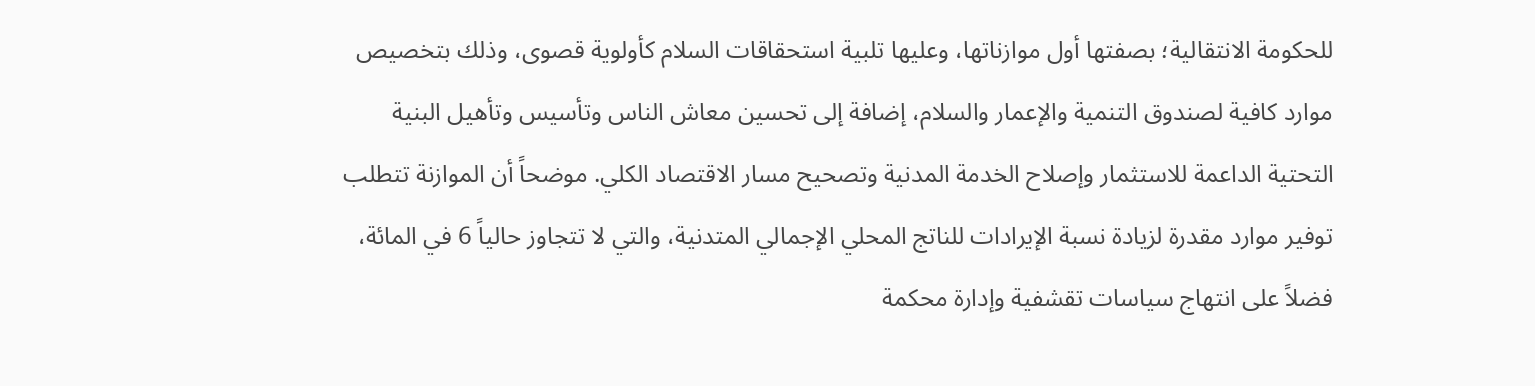للحكومة الانتقالية؛ بصفتها أول موازناتها، وعليها تلبية استحقاقات السلام كأولوية قصوى، وذلك بتخصيص موارد كافية لصندوق التنمية والإعمار والسلام، إضافة إلى تحسين معاش الناس وتأسيس وتأهيل البنية التحتية الداعمة للاستثمار وإصلاح الخدمة المدنية وتصحيح مسار الاقتصاد الكلي. موضحاً أن الموازنة تتطلب توفير موارد مقدرة لزيادة نسبة الإيرادات للناتج المحلي الإجمالي المتدنية، والتي لا تتجاوز حالياً 6 في المائة، فضلاً على انتهاج سياسات تقشفية وإدارة محكمة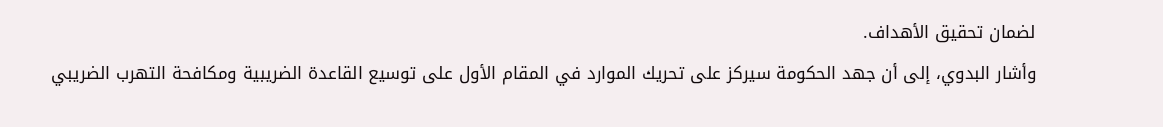لضمان تحقيق الأهداف.
وأشار البدوي، إلى أن جهد الحكومة سيركز على تحريك الموارد في المقام الأول على توسيع القاعدة الضريبية ومكافحة التهرب الضريبي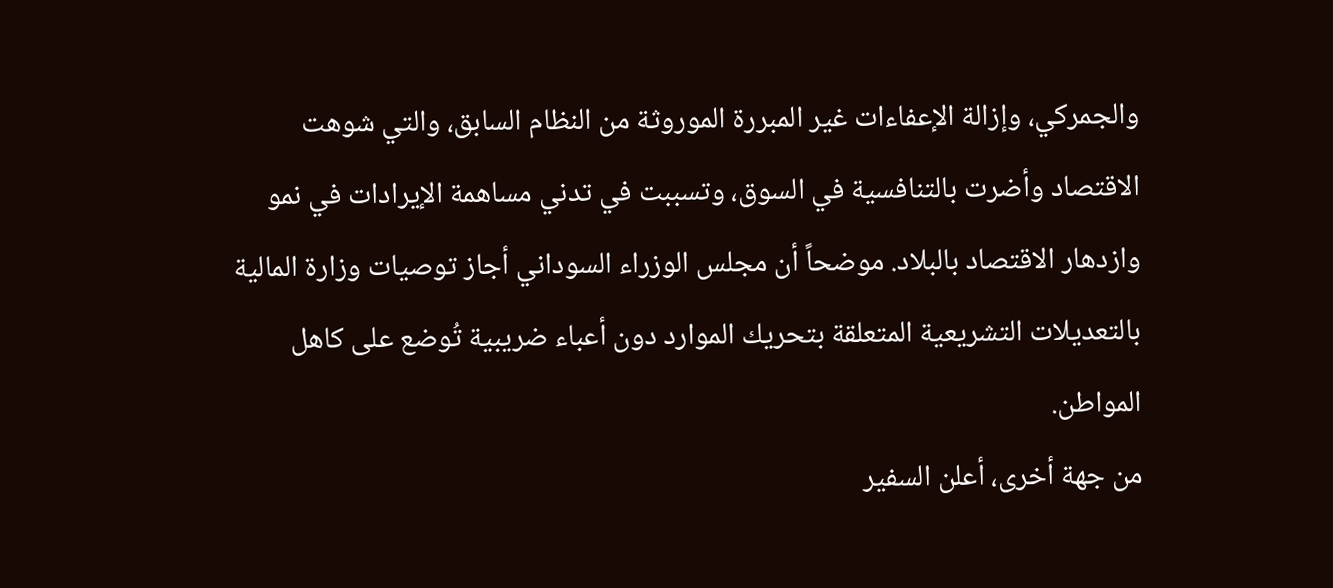والجمركي، وإزالة الإعفاءات غير المبررة الموروثة من النظام السابق، والتي شوهت الاقتصاد وأضرت بالتنافسية في السوق، وتسببت في تدني مساهمة الإيرادات في نمو وازدهار الاقتصاد بالبلاد. موضحاً أن مجلس الوزراء السوداني أجاز توصيات وزارة المالية بالتعديلات التشريعية المتعلقة بتحريك الموارد دون أعباء ضريبية تُوضع على كاهل المواطن.
من جهة أخرى، أعلن السفير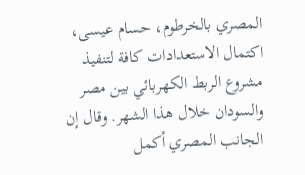المصري بالخرطوم، حسام عيسى، اكتمال الاستعدادات كافة لتنفيذ مشروع الربط الكهربائي بين مصر والسودان خلال هذا الشهر. وقال إن الجانب المصري أكمل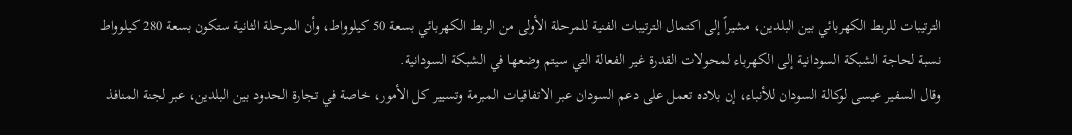الترتيبات للربط الكهربائي بين البلدين، مشيراً إلى اكتمال الترتيبات الفنية للمرحلة الأولى من الربط الكهربائي بسعة 50 كيلوواط، وأن المرحلة الثانية ستكون بسعة 280 كيلوواط نسبة لحاجة الشبكة السودانية إلى الكهرباء لمحولات القدرة غير الفعالة التي سيتم وضعها في الشبكة السودانية.
وقال السفير عيسى لوكالة السودان للأنباء، إن بلاده تعمل على دعم السودان عبر الاتفاقيات المبرمة وتسيير كل الأمور، خاصة في تجارة الحدود بين البلدين، عبر لجنة المنافذ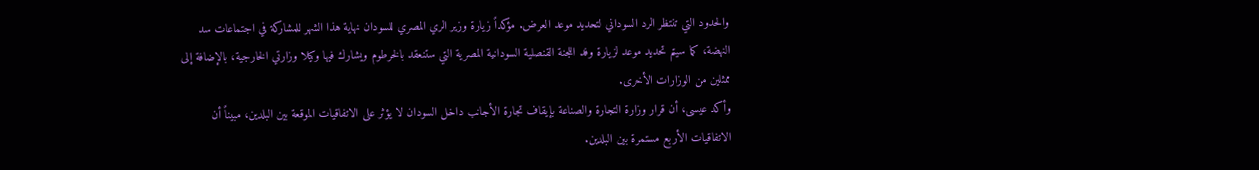والحدود التي تنتظر الرد السوداني لتحديد موعد العرض. مؤكداً زيارة وزير الري المصري للسودان نهاية هذا الشهر للمشاركة في اجتماعات سد النهضة، كما سيتم تحديد موعد لزيارة وفد اللجنة القنصلية السودانية المصرية التي ستنعقد بالخرطوم ويشارك فيها وكيلا وزارتي الخارجية، بالإضافة إلى ممثلين من الوزارات الأخرى.
وأكد عيسى، أن قرار وزارة التجارة والصناعة بإيقاف تجارة الأجانب داخل السودان لا يؤثر على الاتفاقيات الموقعة بين البلدين، مبيناً أن الاتفاقيات الأربع مستمرة بين البلدين.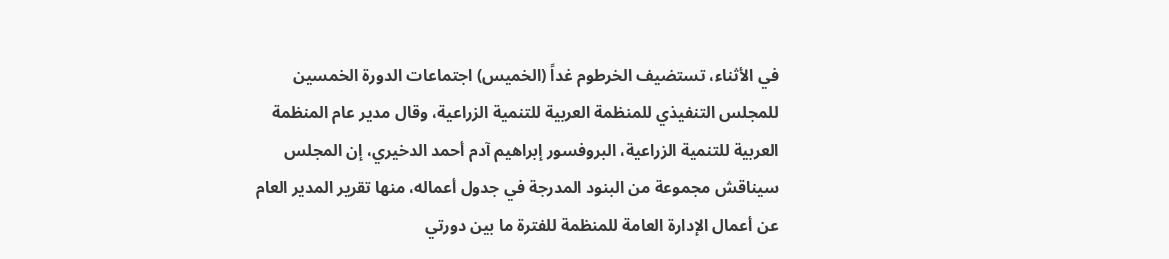في الأثناء، تستضيف الخرطوم غداً (الخميس) اجتماعات الدورة الخمسين للمجلس التنفيذي للمنظمة العربية للتنمية الزراعية، وقال مدير عام المنظمة العربية للتنمية الزراعية، البروفسور إبراهيم آدم أحمد الدخيري، إن المجلس سيناقش مجموعة من البنود المدرجة في جدول أعماله، منها تقرير المدير العام عن أعمال الإدارة العامة للمنظمة للفترة ما بين دورتي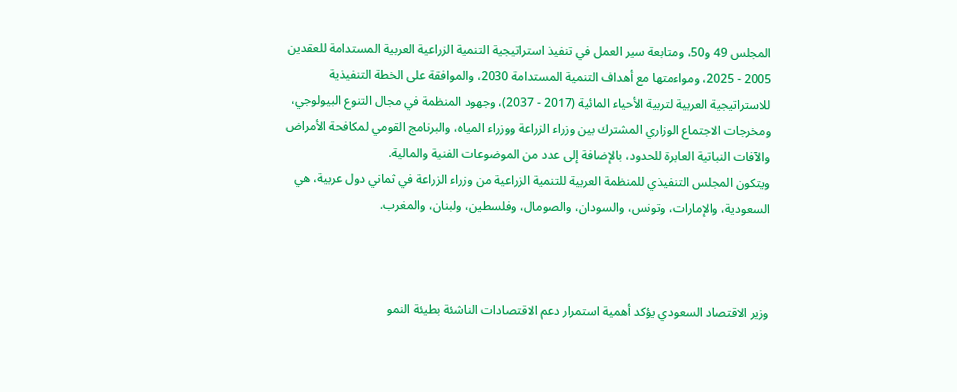المجلس 49 و50، ومتابعة سير العمل في تنفيذ استراتيجية التنمية الزراعية العربية المستدامة للعقدين 2005 - 2025، ومواءمتها مع أهداف التنمية المستدامة 2030، والموافقة على الخطة التنفيذية للاستراتيجية العربية لتربية الأحياء المائية (2017 - 2037)، وجهود المنظمة في مجال التنوع البيولوجي، ومخرجات الاجتماع الوزاري المشترك بين وزراء الزراعة ووزراء المياه، والبرنامج القومي لمكافحة الأمراض والآفات النباتية العابرة للحدود، بالإضافة إلى عدد من الموضوعات الفنية والمالية.
ويتكون المجلس التنفيذي للمنظمة العربية للتنمية الزراعية من وزراء الزراعة في ثماني دول عربية، هي السعودية، والإمارات، وتونس، والسودان، والصومال، وفلسطين، ولبنان، والمغرب.



وزير الاقتصاد السعودي يؤكد أهمية استمرار دعم الاقتصادات الناشئة بطيئة النمو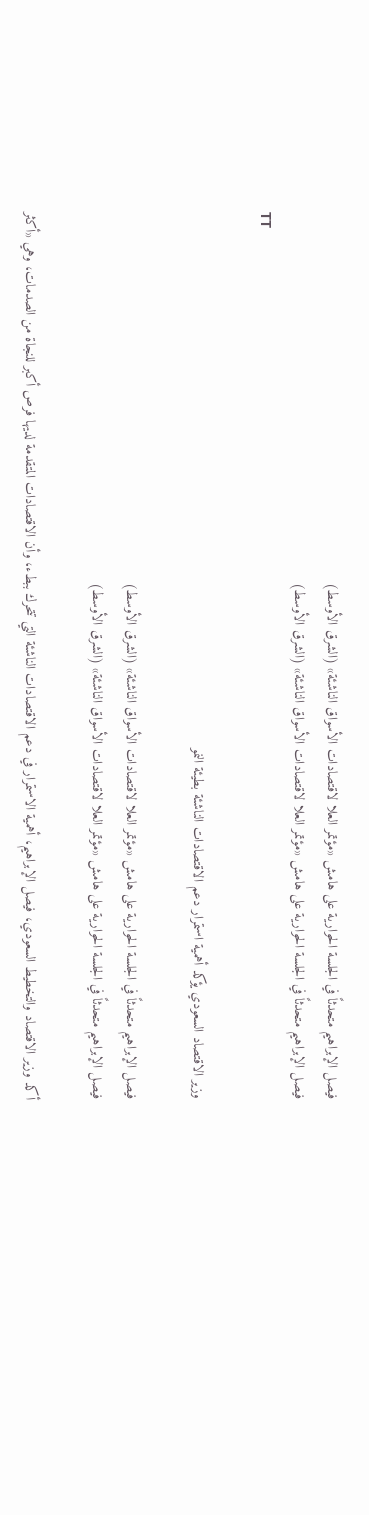فيصل الإبراهيم متحدثاً في الجلسة الحوارية على هامش «مؤتمر العلا لاقتصادات الأسواق الناشئة» (الشرق الأوسط)
فيصل الإبراهيم متحدثاً في الجلسة الحوارية على هامش «مؤتمر العلا لاقتصادات الأسواق الناشئة» (الشرق الأوسط)
TT

وزير الاقتصاد السعودي يؤكد أهمية استمرار دعم الاقتصادات الناشئة بطيئة النمو

فيصل الإبراهيم متحدثاً في الجلسة الحوارية على هامش «مؤتمر العلا لاقتصادات الأسواق الناشئة» (الشرق الأوسط)
فيصل الإبراهيم متحدثاً في الجلسة الحوارية على هامش «مؤتمر العلا لاقتصادات الأسواق الناشئة» (الشرق الأوسط)

أكد وزير الاقتصاد والتخطيط السعودي، فيصل الإبراهيم، أهمية الاستمرار في دعم الاقتصادات الناشئة التي تتحرك ببطء، وأن الاقتصادات المتقدمة لديها فرص أكبر للنجاة من الصدمات، وهي «أكثر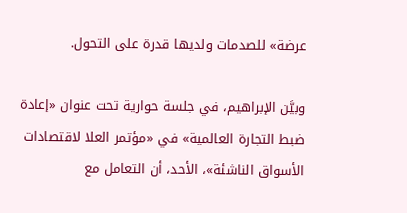عرضة» للصدمات ولديها قدرة على التحول.

وبيَّن الإبراهيم، في جلسة حوارية تحت عنوان «إعادة ضبط التجارة العالمية» في «مؤتمر العلا لاقتصادات الأسواق الناشئة»، الأحد، أن التعامل مع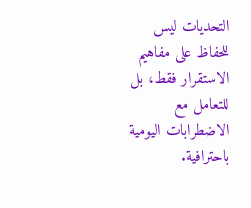التحديات ليس للحفاظ على مفاهيم الاستقرار فقط، بل للتعامل مع الاضطرابات اليومية باحترافية.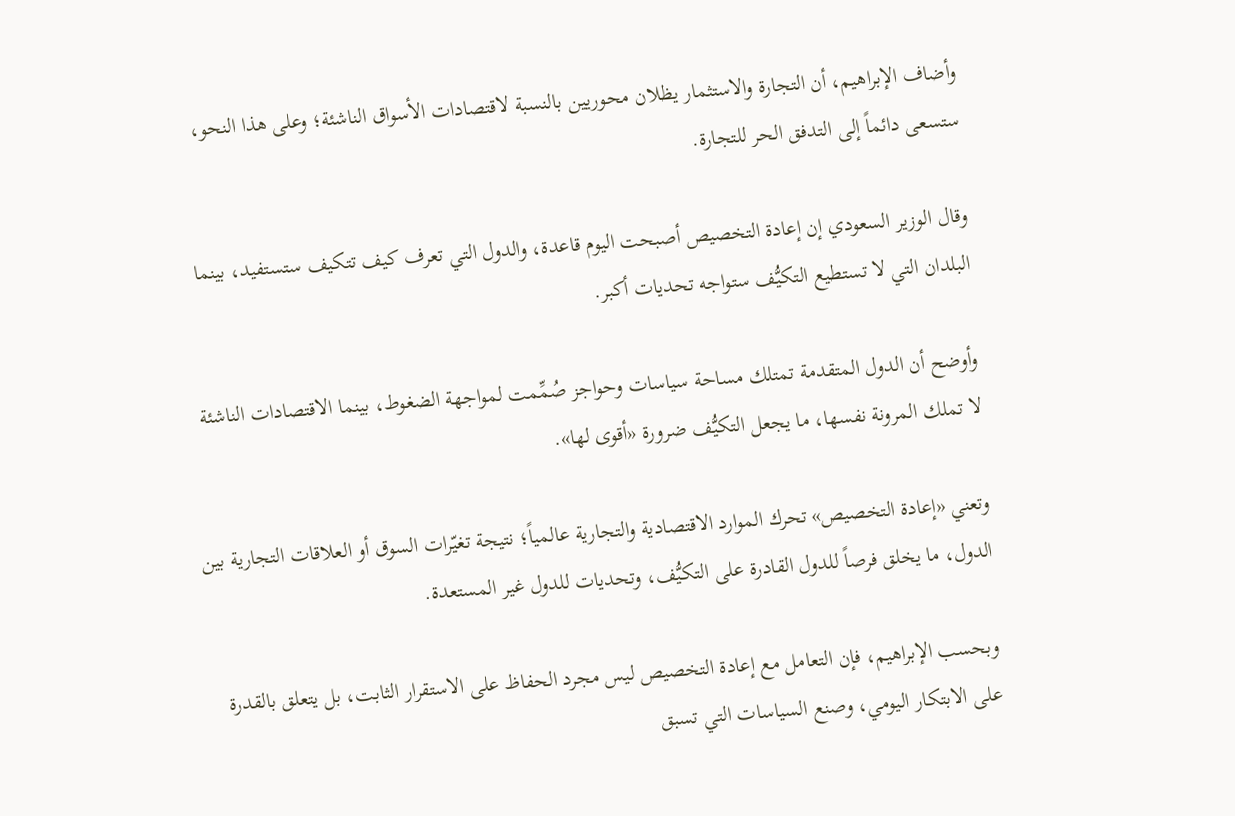وأضاف الإبراهيم، أن التجارة والاستثمار يظلان محوريين بالنسبة لاقتصادات الأسواق الناشئة؛ وعلى هذا النحو، ستسعى دائماً إلى التدفق الحر للتجارة.

وقال الوزير السعودي إن إعادة التخصيص أصبحت اليوم قاعدة، والدول التي تعرف كيف تتكيف ستستفيد، بينما البلدان التي لا تستطيع التكيُّف ستواجه تحديات أكبر.

وأوضح أن الدول المتقدمة تمتلك مساحة سياسات وحواجز صُمِّمت لمواجهة الضغوط، بينما الاقتصادات الناشئة لا تملك المرونة نفسها، ما يجعل التكيُّف ضرورة «أقوى لها».

وتعني «إعادة التخصيص» تحرك الموارد الاقتصادية والتجارية عالمياً؛ نتيجة تغيّرات السوق أو العلاقات التجارية بين الدول، ما يخلق فرصاً للدول القادرة على التكيُّف، وتحديات للدول غير المستعدة.

وبحسب الإبراهيم، فإن التعامل مع إعادة التخصيص ليس مجرد الحفاظ على الاستقرار الثابت، بل يتعلق بالقدرة على الابتكار اليومي، وصنع السياسات التي تسبق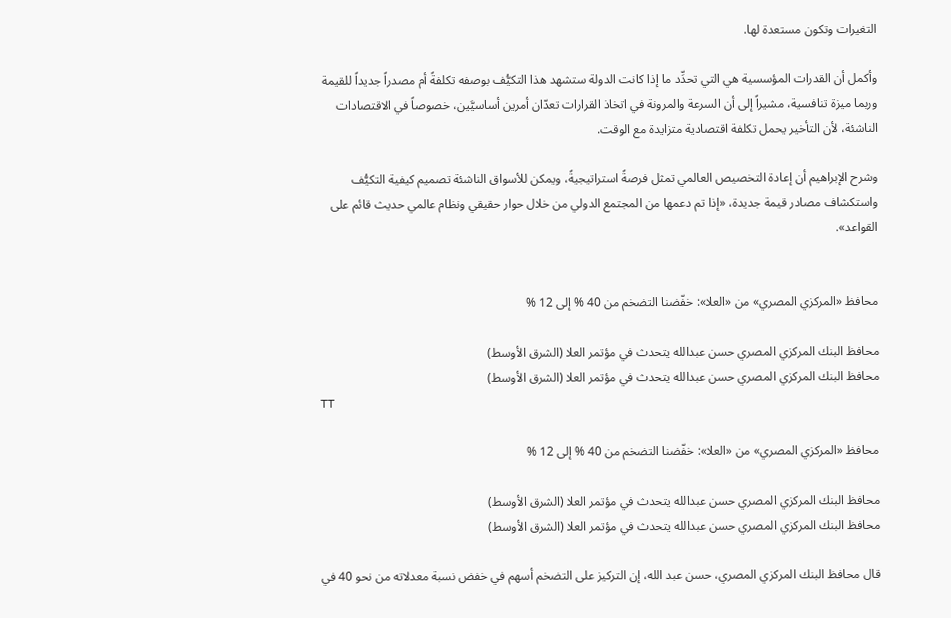التغيرات وتكون مستعدة لها.

وأكمل أن القدرات المؤسسية هي التي تحدِّد ما إذا كانت الدولة ستشهد هذا التكيُّف بوصفه تكلفةً أم مصدراً جديداً للقيمة وربما ميزة تنافسية، مشيراً إلى أن السرعة والمرونة في اتخاذ القرارات تعدّان أمرين أساسيَّين، خصوصاً في الاقتصادات الناشئة، لأن التأخير يحمل تكلفة اقتصادية متزايدة مع الوقت.

وشرح الإبراهيم أن إعادة التخصيص العالمي تمثل فرصةً استراتيجيةً، ويمكن للأسواق الناشئة تصميم كيفية التكيُّف واستكشاف مصادر قيمة جديدة، «إذا تم دعمها من المجتمع الدولي من خلال حوار حقيقي ونظام عالمي حديث قائم على القواعد».


محافظ «المركزي المصري» من «العلا»: خفّضنا التضخم من 40 % إلى 12 %

محافظ البنك المركزي المصري حسن عبدالله يتحدث في مؤتمر العلا (الشرق الأوسط)
محافظ البنك المركزي المصري حسن عبدالله يتحدث في مؤتمر العلا (الشرق الأوسط)
TT

محافظ «المركزي المصري» من «العلا»: خفّضنا التضخم من 40 % إلى 12 %

محافظ البنك المركزي المصري حسن عبدالله يتحدث في مؤتمر العلا (الشرق الأوسط)
محافظ البنك المركزي المصري حسن عبدالله يتحدث في مؤتمر العلا (الشرق الأوسط)

قال محافظ البنك المركزي المصري، حسن عبد الله، إن التركيز على التضخم أسهم في خفض نسبة معدلاته من نحو 40 في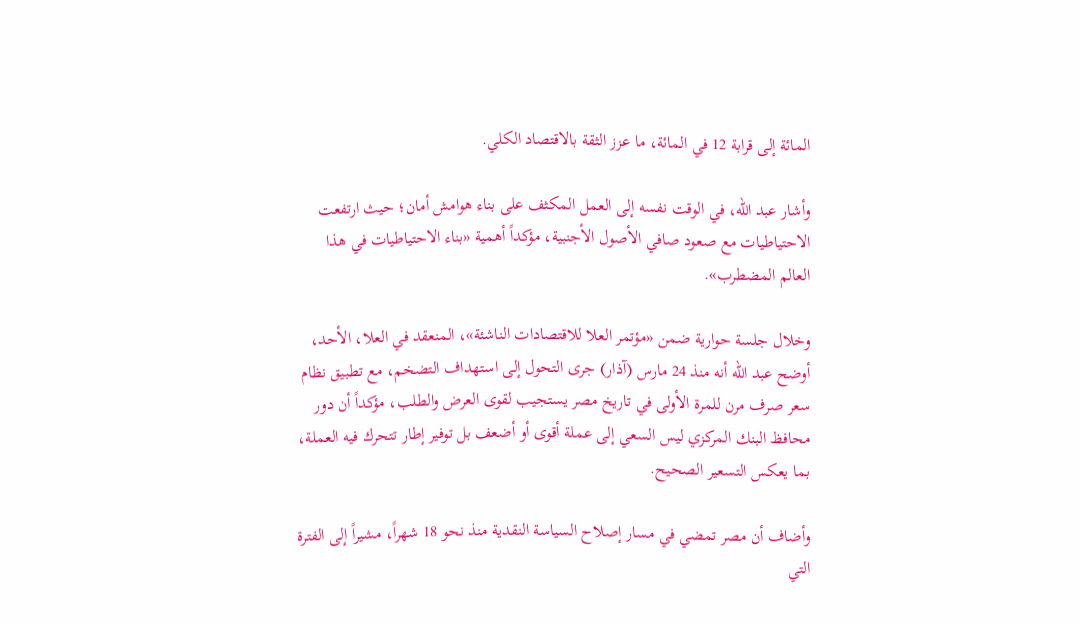المائة إلى قرابة 12 في المائة، ما عزز الثقة بالاقتصاد الكلي.

وأشار عبد الله، في الوقت نفسه إلى العمل المكثف على بناء هوامش أمان؛ حيث ارتفعت الاحتياطيات مع صعود صافي الأصول الأجنبية، مؤكداً أهمية «بناء الاحتياطيات في هذا العالم المضطرب».

وخلال جلسة حوارية ضمن «مؤتمر العلا للاقتصادات الناشئة»، المنعقد في العلا، الأحد، أوضح عبد الله أنه منذ 24 مارس (آذار) جرى التحول إلى استهداف التضخم، مع تطبيق نظام سعر صرف مرن للمرة الأولى في تاريخ مصر يستجيب لقوى العرض والطلب، مؤكداً أن دور محافظ البنك المركزي ليس السعي إلى عملة أقوى أو أضعف بل توفير إطار تتحرك فيه العملة، بما يعكس التسعير الصحيح.

وأضاف أن مصر تمضي في مسار إصلاح السياسة النقدية منذ نحو 18 شهراً، مشيراً إلى الفترة التي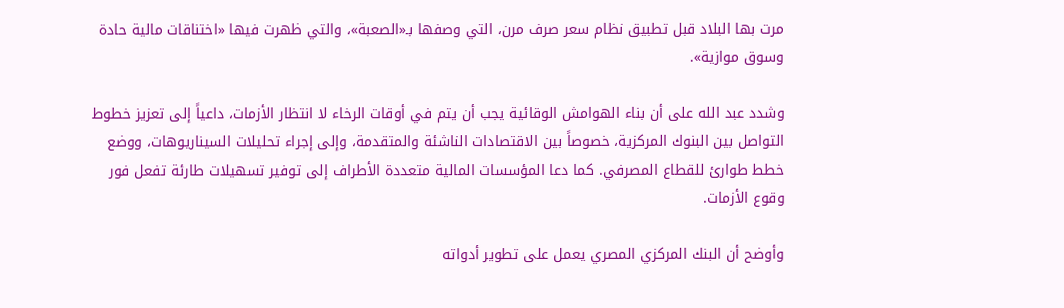مرت بها البلاد قبل تطبيق نظام سعر صرف مرن، التي وصفها بـ«الصعبة»، والتي ظهرت فيها «اختناقات مالية حادة وسوق موازية».

وشدد عبد الله على أن بناء الهوامش الوقائية يجب أن يتم في أوقات الرخاء لا انتظار الأزمات، داعياً إلى تعزيز خطوط التواصل بين البنوك المركزية، خصوصاً بين الاقتصادات الناشئة والمتقدمة، وإلى إجراء تحليلات السيناريوهات، ووضع خطط طوارئ للقطاع المصرفي. كما دعا المؤسسات المالية متعددة الأطراف إلى توفير تسهيلات طارئة تفعل فور وقوع الأزمات.

وأوضح أن البنك المركزي المصري يعمل على تطوير أدواته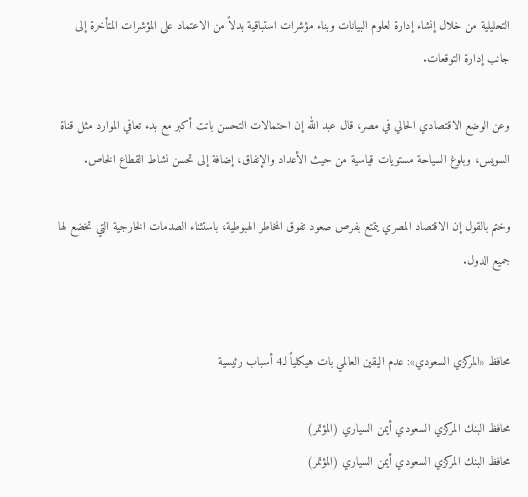التحليلية من خلال إنشاء إدارة لعلوم البيانات وبناء مؤشرات استباقية بدلاً من الاعتماد على المؤشرات المتأخرة إلى جانب إدارة التوقعات.

وعن الوضع الاقتصادي الحالي في مصر، قال عبد الله إن احتمالات التحسن باتت أكبر مع بدء تعافي الموارد مثل قناة السويس، وبلوغ السياحة مستويات قياسية من حيث الأعداد والإنفاق، إضافة إلى تحسن نشاط القطاع الخاص.

وختم بالقول إن الاقتصاد المصري يتمتع بفرص صعود تفوق المخاطر الهبوطية، باستثناء الصدمات الخارجية التي تخضع لها جميع الدول.


محافظ «المركزي السعودي»: عدم اليقين العالمي بات هيكلياً لـ4 أسباب رئيسية

محافظ البنك المركزي السعودي أيمن السياري (المؤتمر)
محافظ البنك المركزي السعودي أيمن السياري (المؤتمر)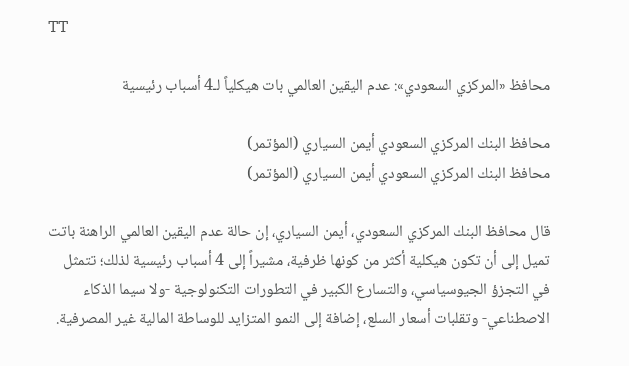TT

محافظ «المركزي السعودي»: عدم اليقين العالمي بات هيكلياً لـ4 أسباب رئيسية

محافظ البنك المركزي السعودي أيمن السياري (المؤتمر)
محافظ البنك المركزي السعودي أيمن السياري (المؤتمر)

قال محافظ البنك المركزي السعودي، أيمن السياري، إن حالة عدم اليقين العالمي الراهنة باتت تميل إلى أن تكون هيكلية أكثر من كونها ظرفية، مشيراً إلى 4 أسباب رئيسية لذلك؛ تتمثل في التجزؤ الجيوسياسي، والتسارع الكبير في التطورات التكنولوجية -ولا سيما الذكاء الاصطناعي- وتقلبات أسعار السلع، إضافة إلى النمو المتزايد للوساطة المالية غير المصرفية.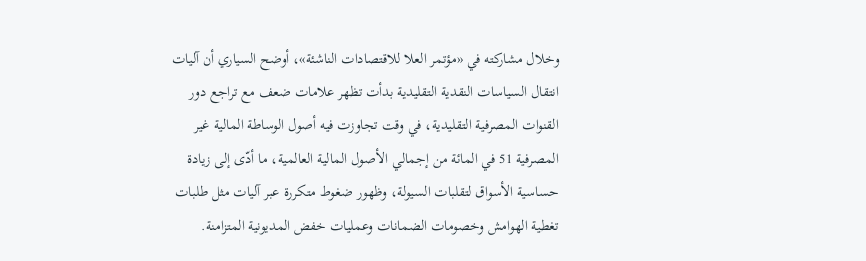وخلال مشاركته في «مؤتمر العلا للاقتصادات الناشئة»، أوضح السياري أن آليات انتقال السياسات النقدية التقليدية بدأت تظهر علامات ضعف مع تراجع دور القنوات المصرفية التقليدية، في وقت تجاوزت فيه أصول الوساطة المالية غير المصرفية 51 في المائة من إجمالي الأصول المالية العالمية، ما أدّى إلى زيادة حساسية الأسواق لتقلبات السيولة، وظهور ضغوط متكررة عبر آليات مثل طلبات تغطية الهوامش وخصومات الضمانات وعمليات خفض المديونية المتزامنة.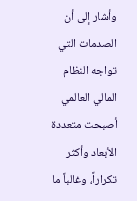وأشار إلى أن الصدمات التي تواجه النظام المالي العالمي أصبحت متعددة الأبعاد وأكثر تكراراً، وغالباً ما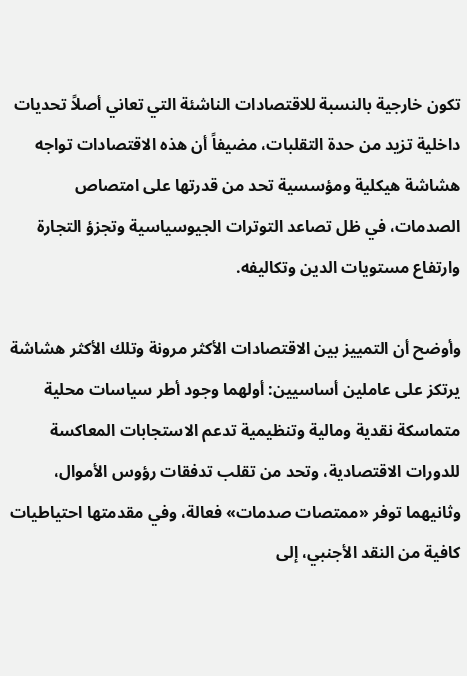تكون خارجية بالنسبة للاقتصادات الناشئة التي تعاني أصلاً تحديات داخلية تزيد من حدة التقلبات، مضيفاً أن هذه الاقتصادات تواجه هشاشة هيكلية ومؤسسية تحد من قدرتها على امتصاص الصدمات، في ظل تصاعد التوترات الجيوسياسية وتجزؤ التجارة وارتفاع مستويات الدين وتكاليفه.

وأوضح أن التمييز بين الاقتصادات الأكثر مرونة وتلك الأكثر هشاشة يرتكز على عاملين أساسيين: أولهما وجود أطر سياسات محلية متماسكة نقدية ومالية وتنظيمية تدعم الاستجابات المعاكسة للدورات الاقتصادية، وتحد من تقلب تدفقات رؤوس الأموال، وثانيهما توفر «ممتصات صدمات» فعالة، وفي مقدمتها احتياطيات كافية من النقد الأجنبي، إلى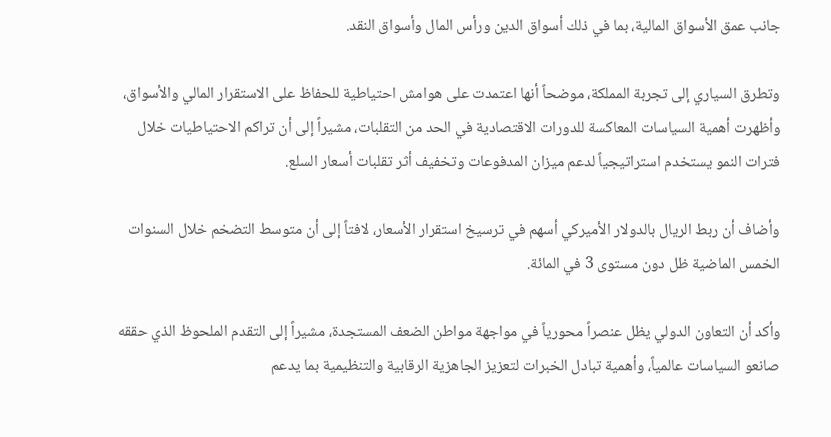جانب عمق الأسواق المالية، بما في ذلك أسواق الدين ورأس المال وأسواق النقد.

وتطرق السياري إلى تجربة المملكة، موضحاً أنها اعتمدت على هوامش احتياطية للحفاظ على الاستقرار المالي والأسواق، وأظهرت أهمية السياسات المعاكسة للدورات الاقتصادية في الحد من التقلبات، مشيراً إلى أن تراكم الاحتياطيات خلال فترات النمو يستخدم استراتيجياً لدعم ميزان المدفوعات وتخفيف أثر تقلبات أسعار السلع.

وأضاف أن ربط الريال بالدولار الأميركي أسهم في ترسيخ استقرار الأسعار، لافتاً إلى أن متوسط التضخم خلال السنوات الخمس الماضية ظل دون مستوى 3 في المائة.

وأكد أن التعاون الدولي يظل عنصراً محورياً في مواجهة مواطن الضعف المستجدة، مشيراً إلى التقدم الملحوظ الذي حققه صانعو السياسات عالمياً، وأهمية تبادل الخبرات لتعزيز الجاهزية الرقابية والتنظيمية بما يدعم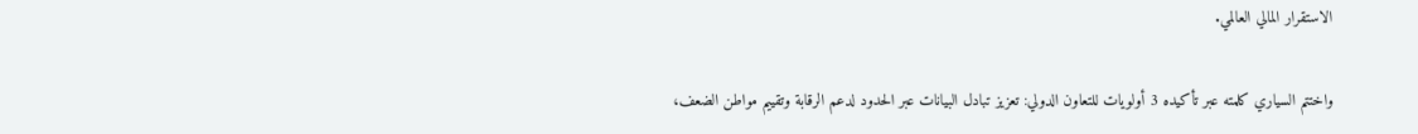الاستقرار المالي العالمي.

واختتم السياري كلمته عبر تأكيده 3 أولويات للتعاون الدولي: تعزيز تبادل البيانات عبر الحدود لدعم الرقابة وتقييم مواطن الضعف،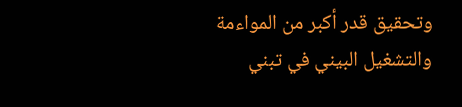وتحقيق قدر أكبر من المواءمة والتشغيل البيني في تبني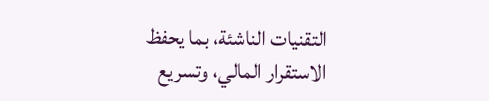التقنيات الناشئة، بما يحفظ الاستقرار المالي، وتسريع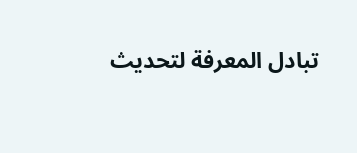تبادل المعرفة لتحديث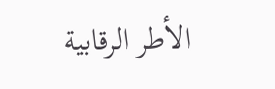الأطر الرقابية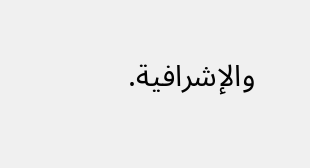والإشرافية.